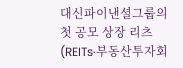대신파이낸셜그룹의 첫 공모 상장 리츠(REITs·부동산투자회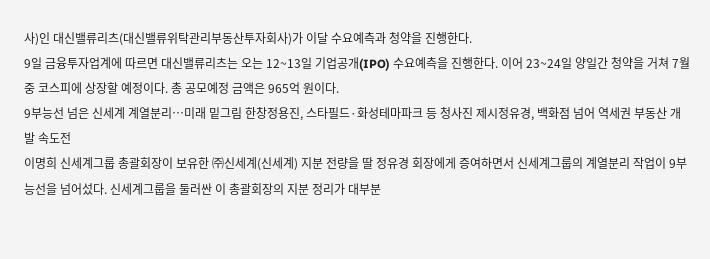사)인 대신밸류리츠(대신밸류위탁관리부동산투자회사)가 이달 수요예측과 청약을 진행한다.
9일 금융투자업계에 따르면 대신밸류리츠는 오는 12~13일 기업공개(IPO) 수요예측을 진행한다. 이어 23~24일 양일간 청약을 거쳐 7월 중 코스피에 상장할 예정이다. 총 공모예정 금액은 965억 원이다.
9부능선 넘은 신세계 계열분리…미래 밑그림 한창정용진, 스타필드·화성테마파크 등 청사진 제시정유경, 백화점 넘어 역세권 부동산 개발 속도전
이명희 신세계그룹 총괄회장이 보유한 ㈜신세계(신세계) 지분 전량을 딸 정유경 회장에게 증여하면서 신세계그룹의 계열분리 작업이 9부능선을 넘어섰다. 신세계그룹을 둘러싼 이 총괄회장의 지분 정리가 대부분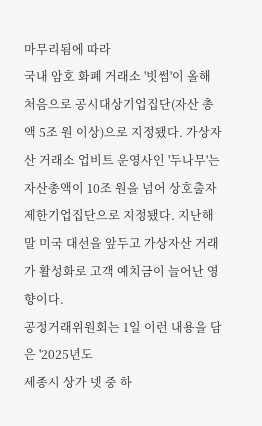마무리됨에 따라
국내 암호 화폐 거래소 '빗썸'이 올해 처음으로 공시대상기업집단(자산 총액 5조 원 이상)으로 지정됐다. 가상자산 거래소 업비트 운영사인 '두나무'는 자산총액이 10조 원을 넘어 상호출자제한기업집단으로 지정됐다. 지난해 말 미국 대선을 앞두고 가상자산 거래가 활성화로 고객 예치금이 늘어난 영향이다.
공정거래위원회는 1일 이런 내용을 담은 '2025년도
세종시 상가 넷 중 하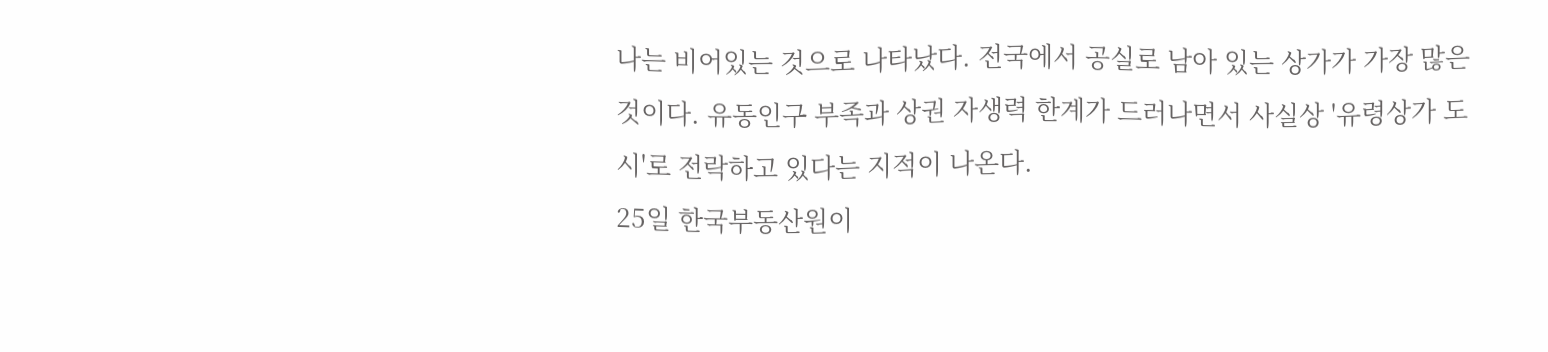나는 비어있는 것으로 나타났다. 전국에서 공실로 남아 있는 상가가 가장 많은 것이다. 유동인구 부족과 상권 자생력 한계가 드러나면서 사실상 '유령상가 도시'로 전락하고 있다는 지적이 나온다.
25일 한국부동산원이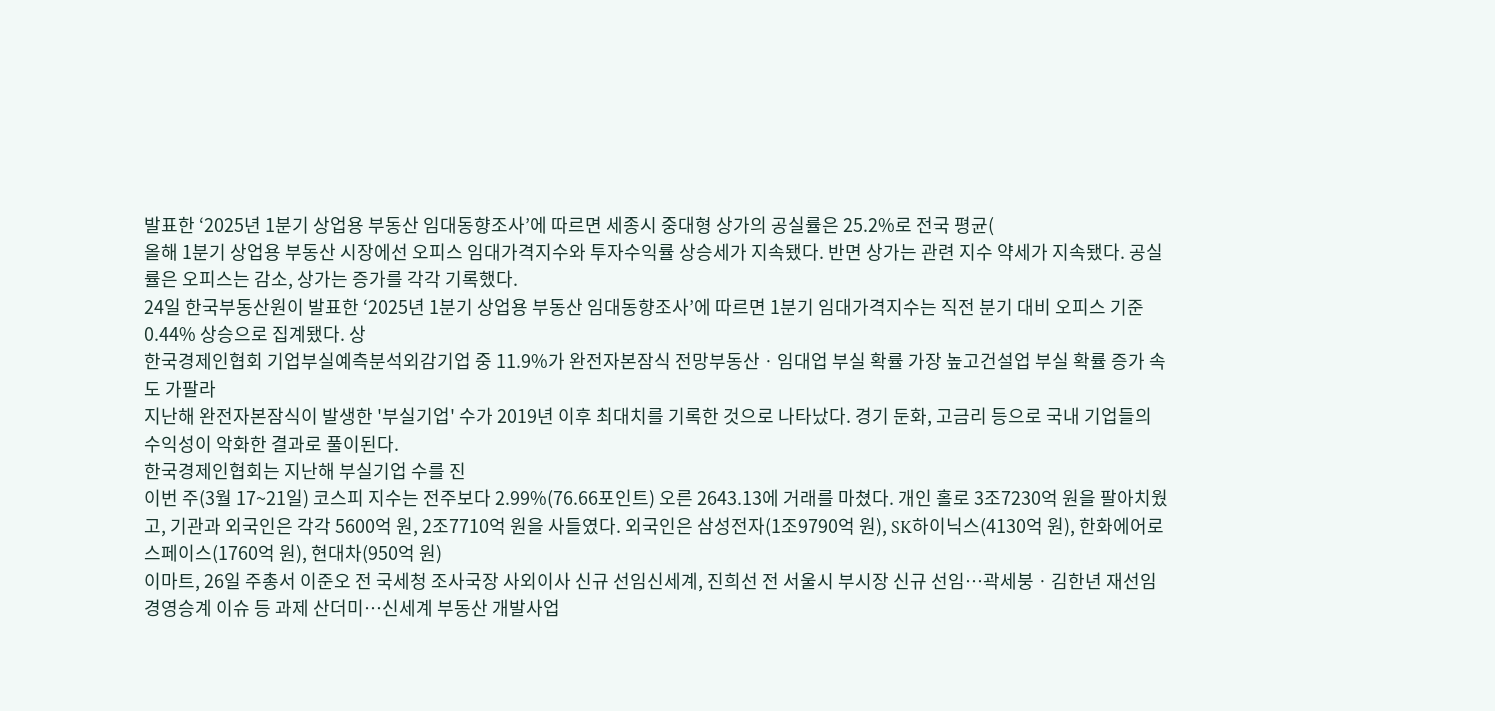발표한 ‘2025년 1분기 상업용 부동산 임대동향조사’에 따르면 세종시 중대형 상가의 공실률은 25.2%로 전국 평균(
올해 1분기 상업용 부동산 시장에선 오피스 임대가격지수와 투자수익률 상승세가 지속됐다. 반면 상가는 관련 지수 약세가 지속됐다. 공실률은 오피스는 감소, 상가는 증가를 각각 기록했다.
24일 한국부동산원이 발표한 ‘2025년 1분기 상업용 부동산 임대동향조사’에 따르면 1분기 임대가격지수는 직전 분기 대비 오피스 기준 0.44% 상승으로 집계됐다. 상
한국경제인협회 기업부실예측분석외감기업 중 11.9%가 완전자본잠식 전망부동산ㆍ임대업 부실 확률 가장 높고건설업 부실 확률 증가 속도 가팔라
지난해 완전자본잠식이 발생한 '부실기업' 수가 2019년 이후 최대치를 기록한 것으로 나타났다. 경기 둔화, 고금리 등으로 국내 기업들의 수익성이 악화한 결과로 풀이된다.
한국경제인협회는 지난해 부실기업 수를 진
이번 주(3월 17~21일) 코스피 지수는 전주보다 2.99%(76.66포인트) 오른 2643.13에 거래를 마쳤다. 개인 홀로 3조7230억 원을 팔아치웠고, 기관과 외국인은 각각 5600억 원, 2조7710억 원을 사들였다. 외국인은 삼성전자(1조9790억 원), SK하이닉스(4130억 원), 한화에어로스페이스(1760억 원), 현대차(950억 원)
이마트, 26일 주총서 이준오 전 국세청 조사국장 사외이사 신규 선임신세계, 진희선 전 서울시 부시장 신규 선임…곽세붕ㆍ김한년 재선임 경영승계 이슈 등 과제 산더미…신세계 부동산 개발사업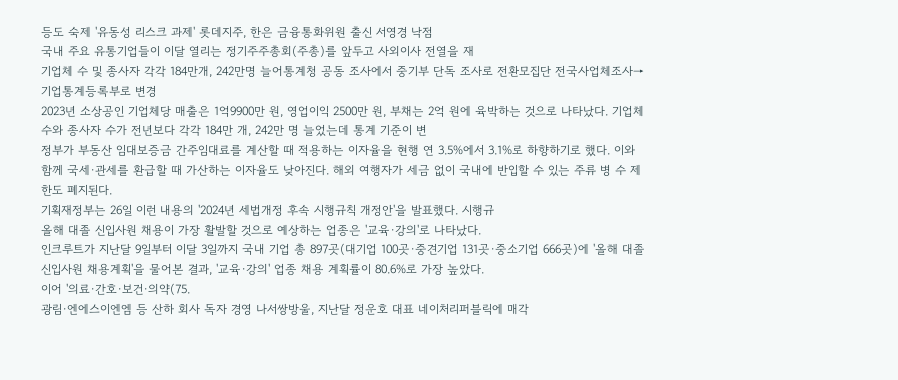등도 숙제 '유동성 리스크 과제' 롯데지주, 한은 금융통화위원 출신 서영경 낙점
국내 주요 유통기업들이 이달 열리는 정기주주총회(주총)를 앞두고 사외이사 전열을 재
기업체 수 및 종사자 각각 184만개, 242만명 늘어통계청 공동 조사에서 중기부 단독 조사로 전환모집단 전국사업체조사→기업통계등록부로 변경
2023년 소상공인 기업체당 매출은 1억9900만 원, 영업이익 2500만 원, 부채는 2억 원에 육박하는 것으로 나타났다. 기업체 수와 종사자 수가 전년보다 각각 184만 개, 242만 명 늘었는데 통계 기준이 변
정부가 부동산 임대보증금 간주임대료를 계산할 때 적용하는 이자율을 현행 연 3.5%에서 3.1%로 하향하기로 했다. 이와 함께 국세·관세를 환급할 때 가산하는 이자율도 낮아진다. 해외 여행자가 세금 없이 국내에 반입할 수 있는 주류 병 수 제한도 폐지된다.
기획재정부는 26일 이런 내용의 '2024년 세법개정 후속 시행규칙 개정안'을 발표했다. 시행규
올해 대졸 신입사원 채용이 가장 활발할 것으로 예상하는 업종은 '교육·강의'로 나타났다.
인크루트가 지난달 9일부터 이달 3일까지 국내 기업 총 897곳(대기업 100곳·중견기업 131곳·중소기업 666곳)에 '올해 대졸 신입사원 채용계획'을 물어본 결과, '교육·강의' 업종 채용 계획률이 80.6%로 가장 높았다.
이어 '의료·간호·보건·의약(75.
광림·엔에스이엔엠 등 산하 회사 독자 경영 나서쌍방울, 지난달 정운호 대표 네이처리퍼블릭에 매각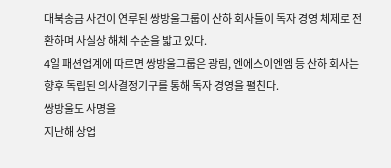대북송금 사건이 연루된 쌍방울그룹이 산하 회사들이 독자 경영 체제로 전환하며 사실상 해체 수순을 밟고 있다.
4일 패션업계에 따르면 쌍방울그룹은 광림, 엔에스이엔엠 등 산하 회사는 향후 독립된 의사결정기구를 통해 독자 경영을 펼친다.
쌍방울도 사명을
지난해 상업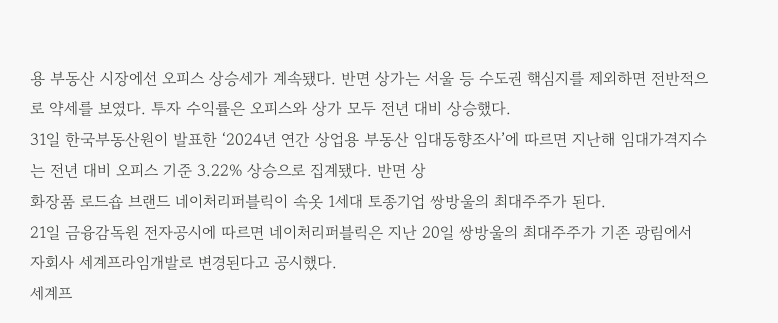용 부동산 시장에선 오피스 상승세가 계속됐다. 반면 상가는 서울 등 수도권 핵심지를 제외하면 전반적으로 약세를 보였다. 투자 수익률은 오피스와 상가 모두 전년 대비 상승했다.
31일 한국부동산원이 발표한 ‘2024년 연간 상업용 부동산 임대동향조사’에 따르면 지난해 임대가격지수는 전년 대비 오피스 기준 3.22% 상승으로 집계됐다. 반면 상
화장품 로드숍 브랜드 네이처리퍼블릭이 속옷 1세대 토종기업 쌍방울의 최대주주가 된다.
21일 금융감독원 전자공시에 따르면 네이처리퍼블릭은 지난 20일 쌍방울의 최대주주가 기존 광림에서 자회사 세계프라임개발로 변경된다고 공시했다.
세계프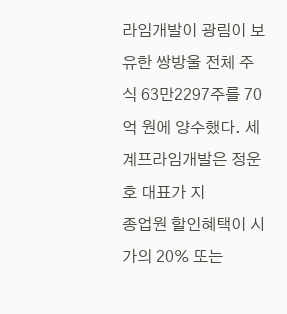라임개발이 광림이 보유한 쌍방울 전체 주식 63만2297주를 70억 원에 양수했다. 세계프라임개발은 정운호 대표가 지
종업원 할인혜택이 시가의 20% 또는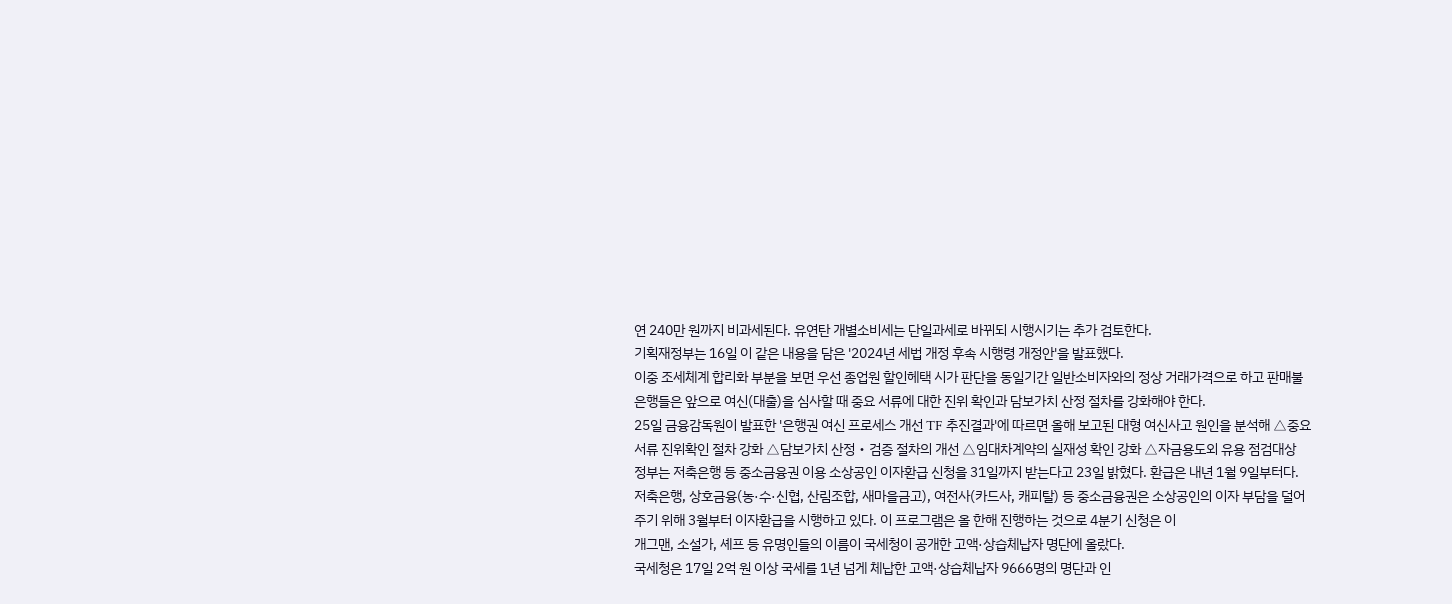연 240만 원까지 비과세된다. 유연탄 개별소비세는 단일과세로 바뀌되 시행시기는 추가 검토한다.
기획재정부는 16일 이 같은 내용을 담은 '2024년 세법 개정 후속 시행령 개정안'을 발표했다.
이중 조세체계 합리화 부분을 보면 우선 종업원 할인헤택 시가 판단을 동일기간 일반소비자와의 정상 거래가격으로 하고 판매불
은행들은 앞으로 여신(대출)을 심사할 때 중요 서류에 대한 진위 확인과 담보가치 산정 절차를 강화해야 한다.
25일 금융감독원이 발표한 '은행권 여신 프로세스 개선 TF 추진결과'에 따르면 올해 보고된 대형 여신사고 원인을 분석해 △중요서류 진위확인 절차 강화 △담보가치 산정‧검증 절차의 개선 △임대차계약의 실재성 확인 강화 △자금용도외 유용 점검대상
정부는 저축은행 등 중소금융권 이용 소상공인 이자환급 신청을 31일까지 받는다고 23일 밝혔다. 환급은 내년 1월 9일부터다.
저축은행, 상호금융(농·수·신협, 산림조합, 새마을금고), 여전사(카드사, 캐피탈) 등 중소금융권은 소상공인의 이자 부담을 덜어주기 위해 3월부터 이자환급을 시행하고 있다. 이 프로그램은 올 한해 진행하는 것으로 4분기 신청은 이
개그맨, 소설가, 셰프 등 유명인들의 이름이 국세청이 공개한 고액·상습체납자 명단에 올랐다.
국세청은 17일 2억 원 이상 국세를 1년 넘게 체납한 고액·상습체납자 9666명의 명단과 인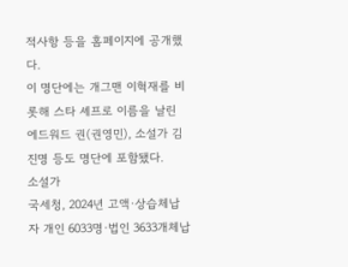적사항 등을 홈페이지에 공개했다.
이 명단에는 개그맨 이혁재를 비롯해 스타 셰프로 이름을 날린 에드워드 권(권영민), 소설가 김진명 등도 명단에 포함됐다.
소설가
국세청, 2024년 고액·상습체납자 개인 6033명·법인 3633개체납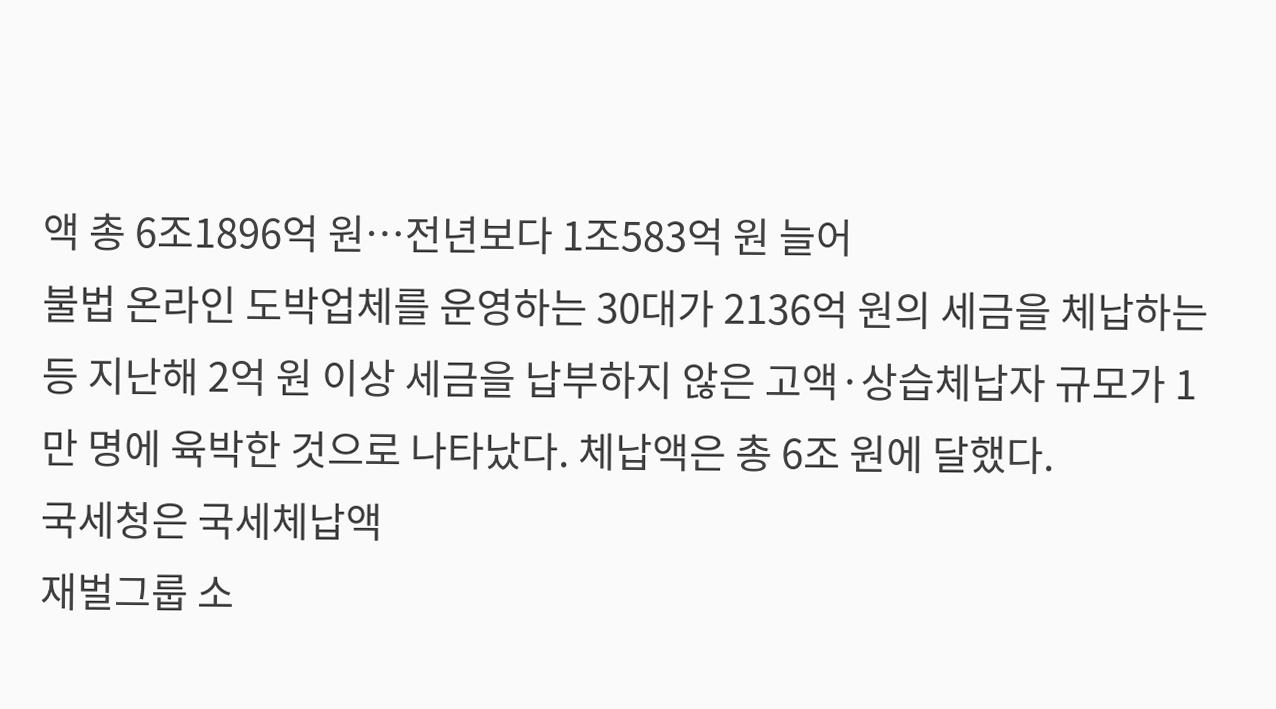액 총 6조1896억 원…전년보다 1조583억 원 늘어
불법 온라인 도박업체를 운영하는 30대가 2136억 원의 세금을 체납하는 등 지난해 2억 원 이상 세금을 납부하지 않은 고액·상습체납자 규모가 1만 명에 육박한 것으로 나타났다. 체납액은 총 6조 원에 달했다.
국세청은 국세체납액
재벌그룹 소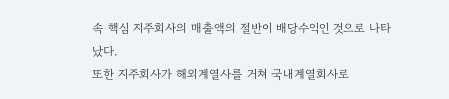속 핵심 지주회사의 매출액의 절반이 배당수익인 것으로 나타났다.
또한 지주회사가 해외계열사를 거쳐 국내계열회사로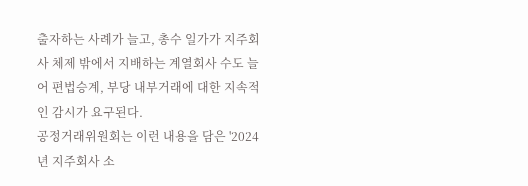출자하는 사례가 늘고, 총수 일가가 지주회사 체제 밖에서 지배하는 계열회사 수도 늘어 편법승계, 부당 내부거래에 대한 지속적인 감시가 요구된다.
공정거래위원회는 이런 내용을 담은 '2024년 지주회사 소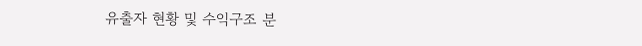유출자 현황 및 수익구조 분